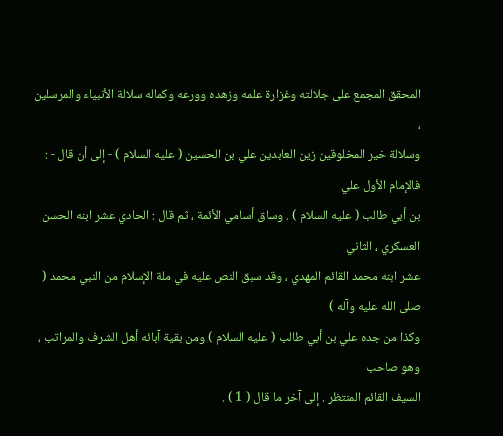المحقق المجمع على جلالته وغزارة علمه وزهده وورعه وكماله سلالة الأنبياء والمرسلين ،
وسلالة خير المخلوقين زين العابدين علي بن الحسين ( عليه السلام ) - إلى أن قال - : فالإمام الأول علي
بن أبي طالب ( عليه السلام ) . وساق أسامي الأئمة ، ثم قال : الحادي عشر ابنه الحسن العسكري ، الثاني
عشر ابنه محمد القائم المهدي ، وقد سبق النص عليه في ملة الإسلام من النبي محمد ( صلى الله عليه وآله )
وكذا من جده علي بن أبي طالب ( عليه السلام ) ومن بقية آبائه أهل الشرف والمراتب ، وهو صاحب
السيف القائم المنتظر . إلى آخر ما قال ( 1 ) .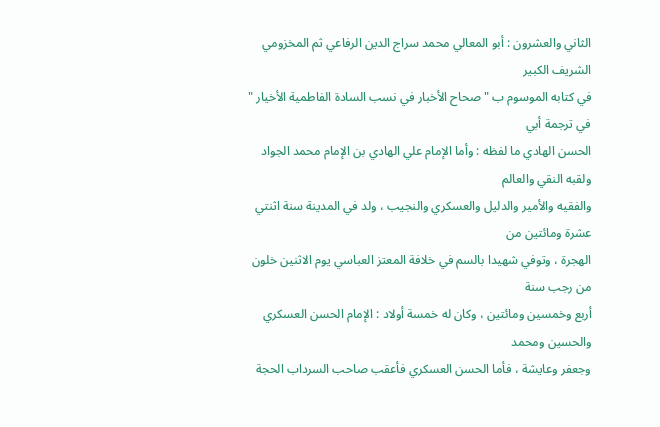الثاني والعشرون : أبو المعالي محمد سراج الدين الرفاعي ثم المخزومي الشريف الكبير
في كتابه الموسوم ب " صحاح الأخبار في نسب السادة الفاطمية الأخيار " في ترجمة أبي
الحسن الهادي ما لفظه : وأما الإمام علي الهادي بن الإمام محمد الجواد ولقبه النقي والعالم
والفقيه والأمير والدليل والعسكري والنجيب ، ولد في المدينة سنة اثنتي عشرة ومائتين من
الهجرة ، وتوفي شهيدا بالسم في خلافة المعتز العباسي يوم الاثنين خلون من رجب سنة
أربع وخمسين ومائتين ، وكان له خمسة أولاد : الإمام الحسن العسكري والحسين ومحمد
وجعفر وعايشة ، فأما الحسن العسكري فأعقب صاحب السرداب الحجة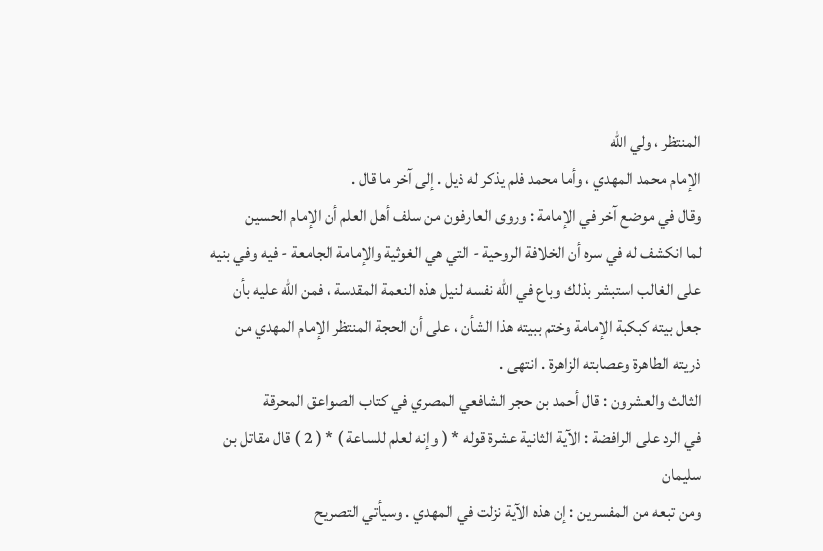المنتظر ، ولي الله
الإمام محمد المهدي ، وأما محمد فلم يذكر له ذيل . إلى آخر ما قال .
وقال في موضع آخر في الإمامة : وروى العارفون من سلف أهل العلم أن الإمام الحسين
لما انكشف له في سره أن الخلافة الروحية - التي هي الغوثية والإمامة الجامعة - فيه وفي بنيه
على الغالب استبشر بذلك وباع في الله نفسه لنيل هذه النعمة المقدسة ، فمن الله عليه بأن
جعل بيته كبكبة الإمامة وختم ببيته هذا الشأن ، على أن الحجة المنتظر الإمام المهدي من
ذريته الطاهرة وعصابته الزاهرة . انتهى .
الثالث والعشرون : قال أحمد بن حجر الشافعي المصري في كتاب الصواعق المحرقة
في الرد على الرافضة : الآية الثانية عشرة قوله * ( وإنه لعلم للساعة ) * ( 2 ) قال مقاتل بن سليمان
ومن تبعه من المفسرين : إن هذه الآية نزلت في المهدي . وسيأتي التصريح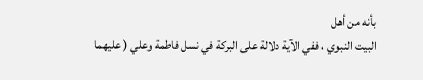بأنه من أهل
البيت النبوي ، ففي الآية دلالة على البركة في نسل فاطمة وعلي ( عليهما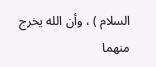السلام ) ، وأن الله يخرج منهما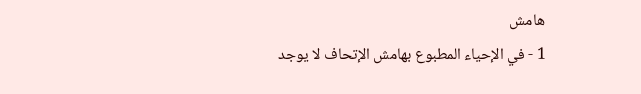هامش
1 - في الإحياء المطبوع بهامش الإتحاف لا يوجد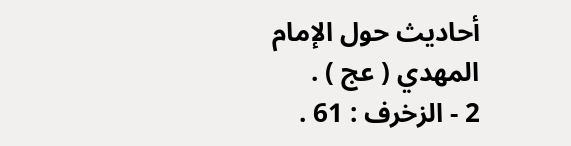أحاديث حول الإمام المهدي ( عج ) .
2 - الزخرف : 61 .